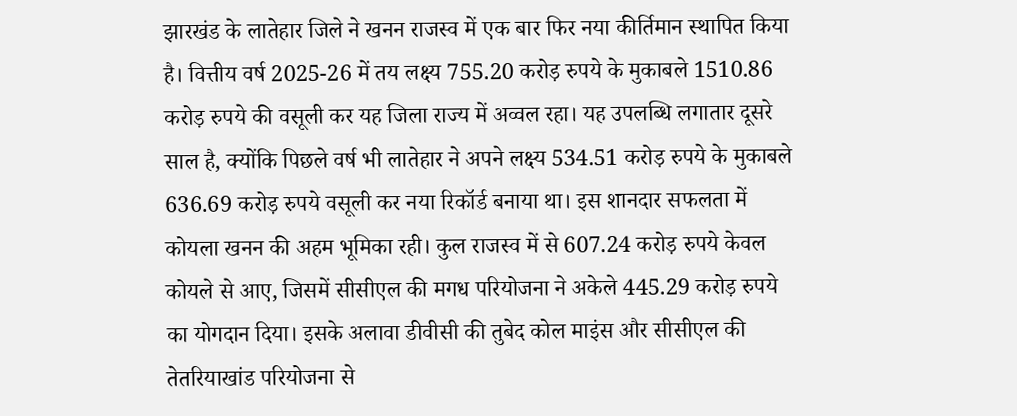झारखंड के लातेहार जिले ने खनन राजस्व में एक बार फिर नया कीर्तिमान स्थापित किया है। वित्तीय वर्ष 2025-26 में तय लक्ष्य 755.20 करोड़ रुपये के मुकाबले 1510.86 करोड़ रुपये की वसूली कर यह जिला राज्य में अव्वल रहा। यह उपलब्धि लगातार दूसरे साल है, क्योंकि पिछले वर्ष भी लातेहार ने अपने लक्ष्य 534.51 करोड़ रुपये के मुकाबले 636.69 करोड़ रुपये वसूली कर नया रिकॉर्ड बनाया था। इस शानदार सफलता में कोयला खनन की अहम भूमिका रही। कुल राजस्व में से 607.24 करोड़ रुपये केवल कोयले से आए, जिसमें सीसीएल की मगध परियोजना ने अकेले 445.29 करोड़ रुपये का योगदान दिया। इसके अलावा डीवीसी की तुबेद कोल माइंस और सीसीएल की तेतरियाखांड परियोजना से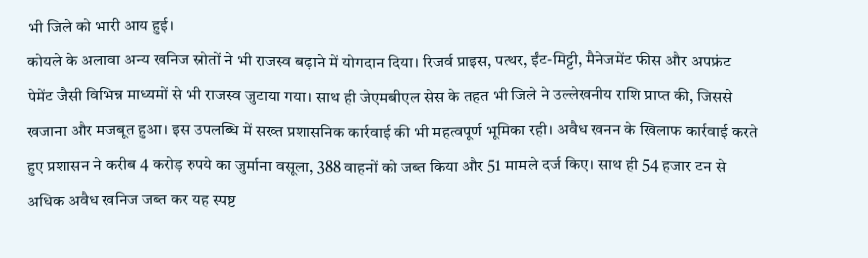भी जिले को भारी आय हुई।
कोयले के अलावा अन्य खनिज स्रोतों ने भी राजस्व बढ़ाने में योगदान दिया। रिजर्व प्राइस, पत्थर, ईंट-मिट्टी, मैनेजमेंट फीस और अपफ्रंट पेमेंट जैसी विभिन्न माध्यमों से भी राजस्व जुटाया गया। साथ ही जेएमबीएल सेस के तहत भी जिले ने उल्लेखनीय राशि प्राप्त की, जिससे खजाना और मजबूत हुआ। इस उपलब्धि में सख्त प्रशासनिक कार्रवाई की भी महत्वपूर्ण भूमिका रही। अवैध खनन के खिलाफ कार्रवाई करते हुए प्रशासन ने करीब 4 करोड़ रुपये का जुर्माना वसूला, 388 वाहनों को जब्त किया और 51 मामले दर्ज किए। साथ ही 54 हजार टन से अधिक अवैध खनिज जब्त कर यह स्पष्ट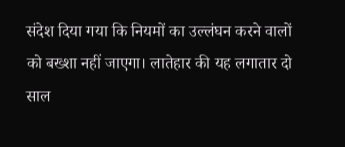संदेश दिया गया कि नियमों का उल्लंघन करने वालों को बख्शा नहीं जाएगा। लातेहार की यह लगातार दो साल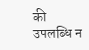की उपलब्धि न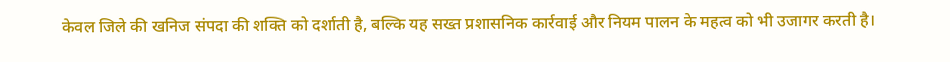केवल जिले की खनिज संपदा की शक्ति को दर्शाती है, बल्कि यह सख्त प्रशासनिक कार्रवाई और नियम पालन के महत्व को भी उजागर करती है।